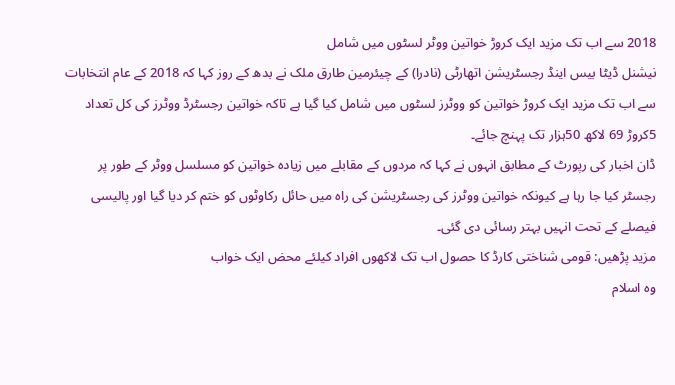2018 سے اب تک مزید ایک کروڑ خواتین ووٹر لسٹوں میں شامل
نیشنل ڈیٹا بیس اینڈ رجسٹریشن اتھارٹی (نادرا) کے چیئرمین طارق ملک نے بدھ کے روز کہا کہ 2018 کے عام انتخابات سے اب تک مزید ایک کروڑ خواتین کو ووٹرز لسٹوں میں شامل کیا گیا ہے تاکہ خواتین رجسٹرڈ ووٹرز کی کل تعداد 5کروڑ 69 لاکھ 50ہزار تک پہنچ جائے۔
ڈان اخبار کی رپورٹ کے مطابق انہوں نے کہا کہ مردوں کے مقابلے میں زیادہ خواتین کو مسلسل ووٹر کے طور پر رجسٹر کیا جا رہا ہے کیونکہ خواتین ووٹرز کی رجسٹریشن کی راہ میں حائل رکاوٹوں کو ختم کر دیا گیا اور پالیسی فیصلے کے تحت انہیں بہتر رسائی دی گئی۔
مزید پڑھیں: قومی شناختی کارڈ کا حصول اب تک لاکھوں افراد کیلئے محض ایک خواب
وہ اسلام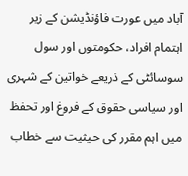آباد میں عورت فاؤنڈیشن کے زیر اہتمام افراد، حکومتوں اور سول سوسائٹی کے ذریعے خواتین کے شہری اور سیاسی حقوق کے فروغ اور تحفظ میں اہم مقرر کی حیثیت سے خطاب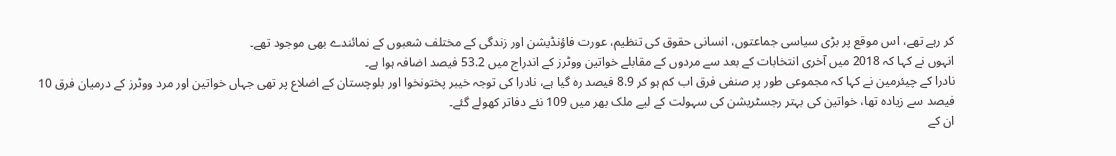کر رہے تھے، اس موقع پر بڑی سیاسی جماعتوں، انسانی حقوق کی تنظیم، عورت فاؤنڈیشن اور زندگی کے مختلف شعبوں کے نمائندے بھی موجود تھے۔
انہوں نے کہا کہ 2018 میں آخری انتخابات کے بعد سے مردوں کے مقابلے خواتین ووٹرز کے اندراج میں 53.2 فیصد اضافہ ہوا ہے۔
نادرا کے چیئرمین نے کہا کہ مجموعی طور پر صنفی فرق اب کم ہو کر 8.9 فیصد رہ گیا ہے، نادرا کی توجہ خیبر پختونخوا اور بلوچستان کے اضلاع پر تھی جہاں خواتین اور مرد ووٹرز کے درمیان فرق 10 فیصد سے زیادہ تھا، خواتین کی بہتر رجسٹریشن کی سہولت کے لیے ملک بھر میں 109 نئے دفاتر کھولے گئے۔
ان کے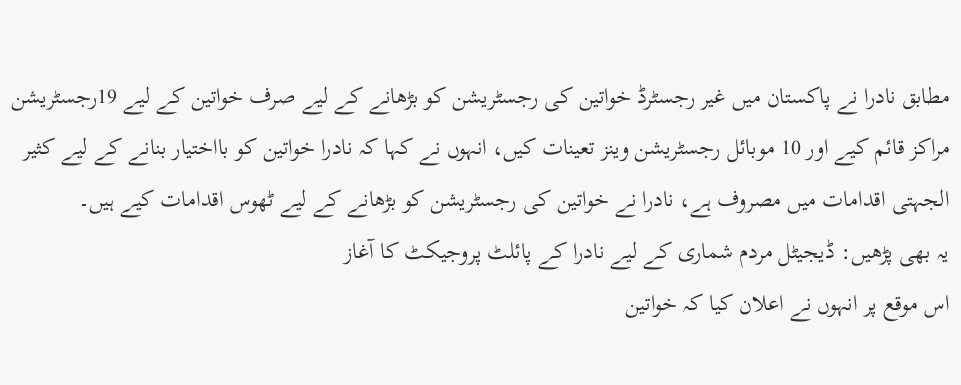مطابق نادرا نے پاکستان میں غیر رجسٹرڈ خواتین کی رجسٹریشن کو بڑھانے کے لیے صرف خواتین کے لیے 19رجسٹریشن مراکز قائم کیے اور 10 موبائل رجسٹریشن وینز تعینات کیں، انہوں نے کہا کہ نادرا خواتین کو بااختیار بنانے کے لیے کثیر الجہتی اقدامات میں مصروف ہے، نادرا نے خواتین کی رجسٹریشن کو بڑھانے کے لیے ٹھوس اقدامات کیے ہیں۔
یہ بھی پڑھیں: ڈیجیٹل مردم شماری کے لیے نادرا کے پائلٹ پروجیکٹ کا آغاز
اس موقع پر انہوں نے اعلان کیا کہ خواتین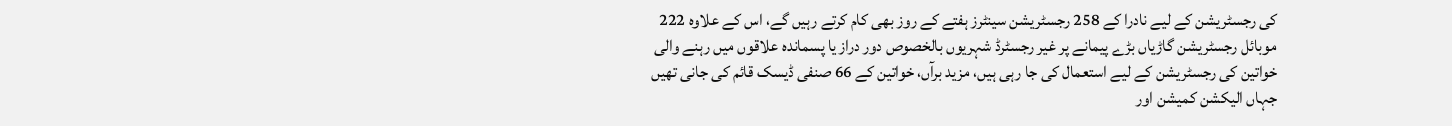کی رجسٹریشن کے لیے نادرا کے 258 رجسٹریشن سینٹرز ہفتے کے روز بھی کام کرتے رہیں گے، اس کے علاوہ 222 موبائل رجسٹریشن گاڑیاں بڑے پیمانے پر غیر رجسٹرڈ شہریوں بالخصوص دور دراز یا پسماندہ علاقوں میں رہنے والی خواتین کی رجسٹریشن کے لیے استعمال کی جا رہی ہیں، مزید برآں، خواتین کے 66 صنفی ڈیسک قائم کی جانی تھیں جہاں الیکشن کمیشن اور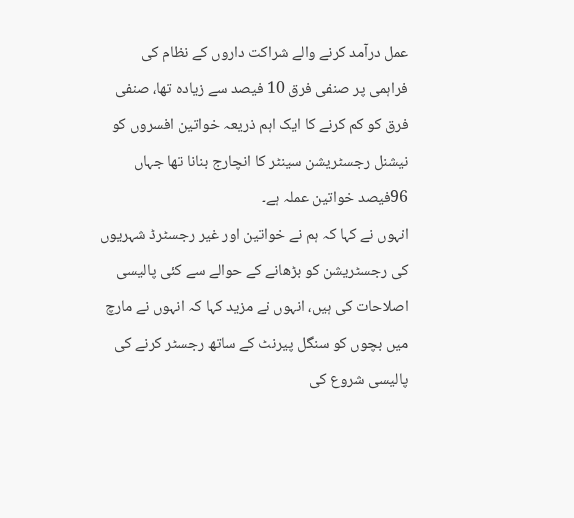عمل درآمد کرنے والے شراکت داروں کے نظام کی فراہمی پر صنفی فرق 10 فیصد سے زیادہ تھا، صنفی فرق کو کم کرنے کا ایک اہم ذریعہ خواتین افسروں کو نیشنل رجسٹریشن سینٹر کا انچارج بنانا تھا جہاں 96فیصد خواتین عملہ ہے۔
انہوں نے کہا کہ ہم نے خواتین اور غیر رجسٹرڈ شہریوں کی رجسٹریشن کو بڑھانے کے حوالے سے کئی پالیسی اصلاحات کی ہیں، انہوں نے مزید کہا کہ انہوں نے مارچ میں بچوں کو سنگل پیرنٹ کے ساتھ رجسٹر کرنے کی پالیسی شروع کی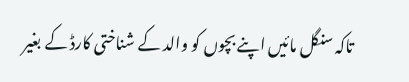تاکہ سنگل مائیں اپنے بچوں کو والد کے شناختی کارڈ کے بغیر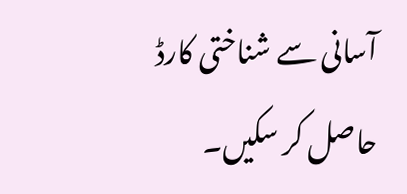آسانی سے شناختی کارڈ حاصل کر سکیں۔